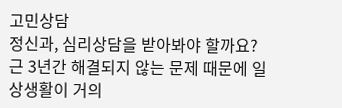고민상담
정신과, 심리상담을 받아봐야 할까요?
근 3년간 해결되지 않는 문제 때문에 일상생활이 거의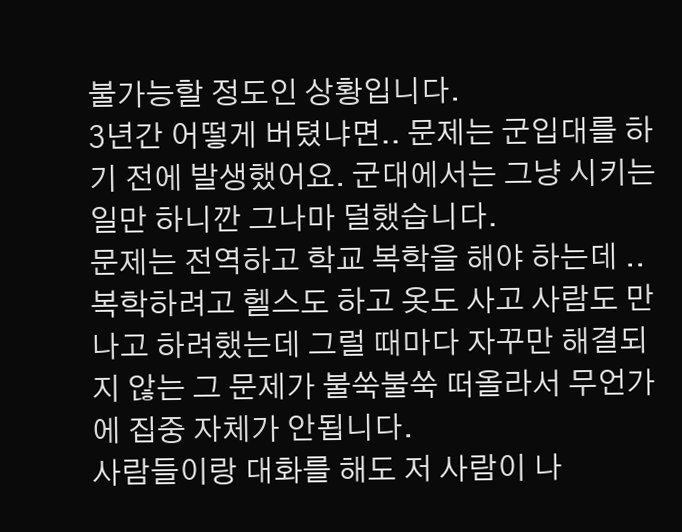불가능할 정도인 상황입니다.
3년간 어떻게 버텼냐면.. 문제는 군입대를 하기 전에 발생했어요. 군대에서는 그냥 시키는 일만 하니깐 그나마 덜했습니다.
문제는 전역하고 학교 복학을 해야 하는데 .. 복학하려고 헬스도 하고 옷도 사고 사람도 만나고 하려했는데 그럴 때마다 자꾸만 해결되지 않는 그 문제가 불쑥불쑥 떠올라서 무언가에 집중 자체가 안됩니다.
사람들이랑 대화를 해도 저 사람이 나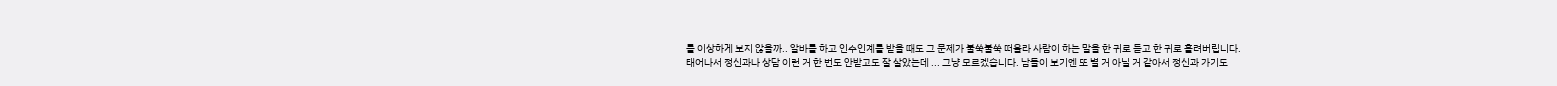를 이상하게 보지 않을까.. 알바를 하고 인수인계를 받을 때도 그 문제가 불쑥불쑥 떠올라 사람이 하는 말을 한 귀로 듣고 한 귀로 흘려버립니다.
태어나서 정신과나 상담 이런 거 한 번도 안받고도 잘 살았는데 ... 그냥 모르겠습니다. 남들이 보기엔 또 별 거 아닐 거 같아서 정신과 가기도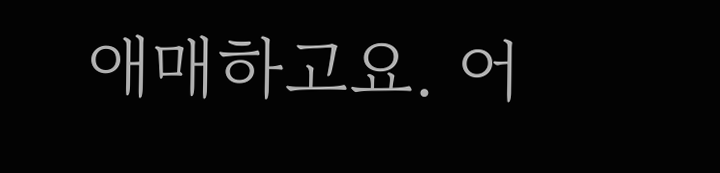애매하고요. 어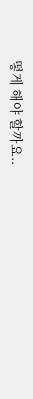떻게 해야 할까요..